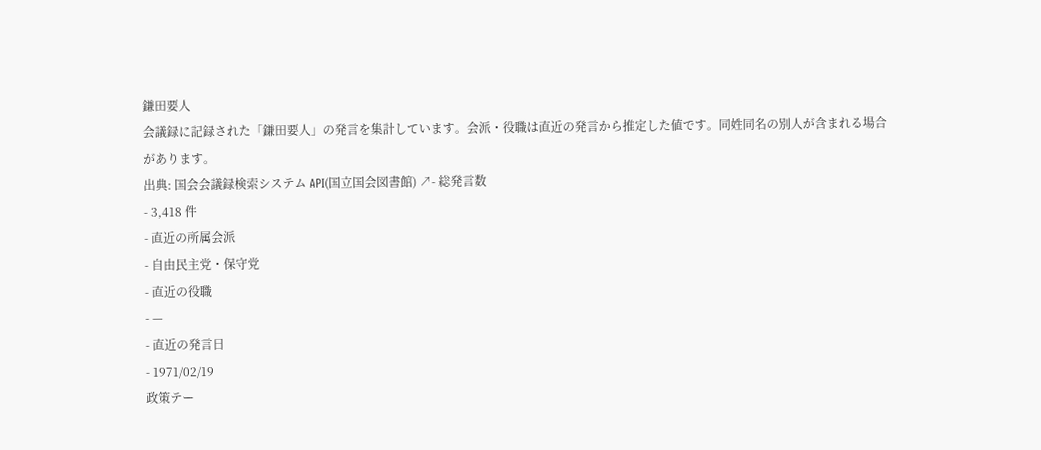鎌田要人
会議録に記録された「鎌田要人」の発言を集計しています。会派・役職は直近の発言から推定した値です。同姓同名の別人が含まれる場合があります。
出典: 国会会議録検索システム API(国立国会図書館) ↗- 総発言数
- 3,418 件
- 直近の所属会派
- 自由民主党・保守党
- 直近の役職
- —
- 直近の発言日
- 1971/02/19
政策テー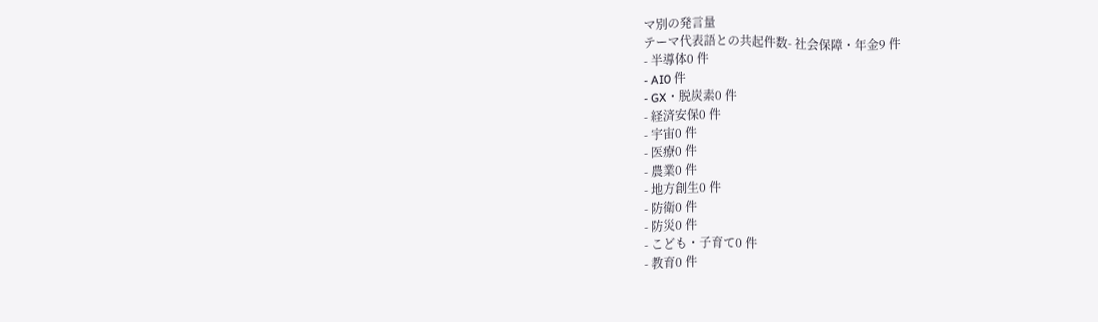マ別の発言量
テーマ代表語との共起件数- 社会保障・年金9 件
- 半導体0 件
- AI0 件
- GX・脱炭素0 件
- 経済安保0 件
- 宇宙0 件
- 医療0 件
- 農業0 件
- 地方創生0 件
- 防衛0 件
- 防災0 件
- こども・子育て0 件
- 教育0 件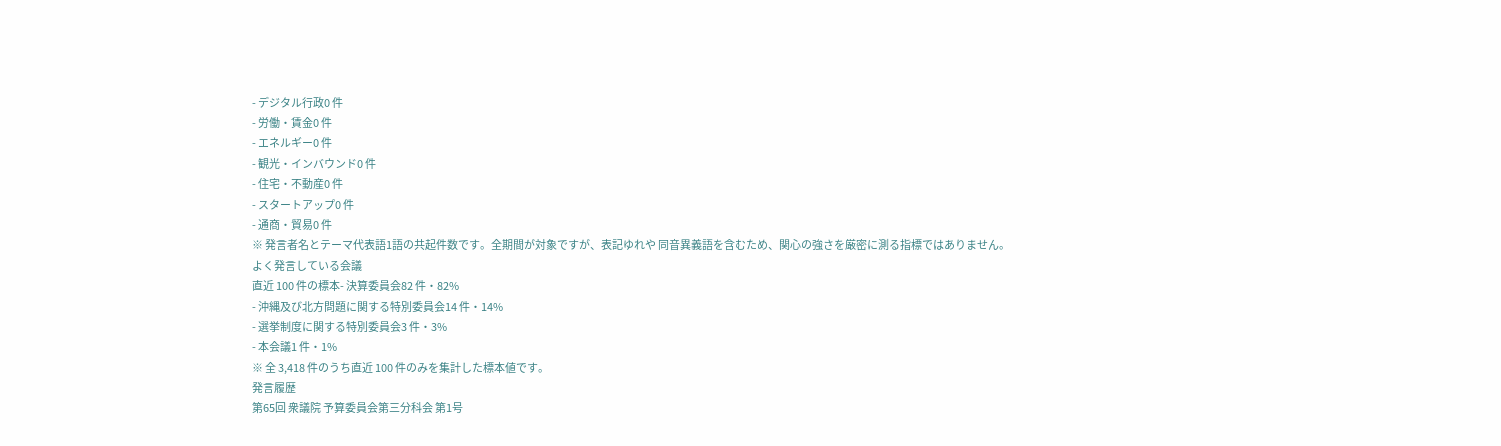- デジタル行政0 件
- 労働・賃金0 件
- エネルギー0 件
- 観光・インバウンド0 件
- 住宅・不動産0 件
- スタートアップ0 件
- 通商・貿易0 件
※ 発言者名とテーマ代表語1語の共起件数です。全期間が対象ですが、表記ゆれや 同音異義語を含むため、関心の強さを厳密に測る指標ではありません。
よく発言している会議
直近 100 件の標本- 決算委員会82 件・82%
- 沖縄及び北方問題に関する特別委員会14 件・14%
- 選挙制度に関する特別委員会3 件・3%
- 本会議1 件・1%
※ 全 3,418 件のうち直近 100 件のみを集計した標本値です。
発言履歴
第65回 衆議院 予算委員会第三分科会 第1号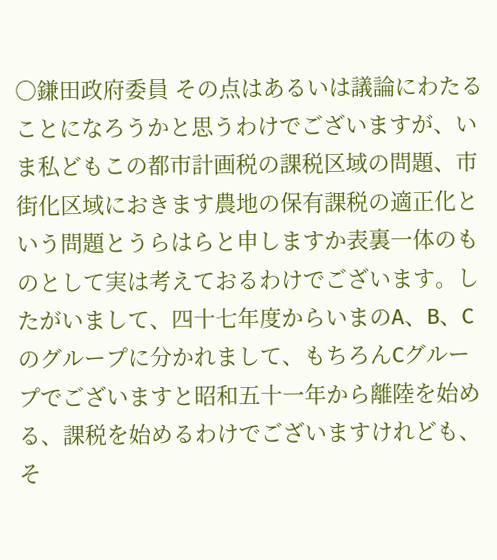○鎌田政府委員 その点はあるいは議論にわたることになろうかと思うわけでございますが、いま私どもこの都市計画税の課税区域の問題、市街化区域におきます農地の保有課税の適正化という問題とうらはらと申しますか表裏一体のものとして実は考えておるわけでございます。したがいまして、四十七年度からいまのA、B、Cのグループに分かれまして、もちろんCグループでございますと昭和五十一年から離陸を始める、課税を始めるわけでございますけれども、そ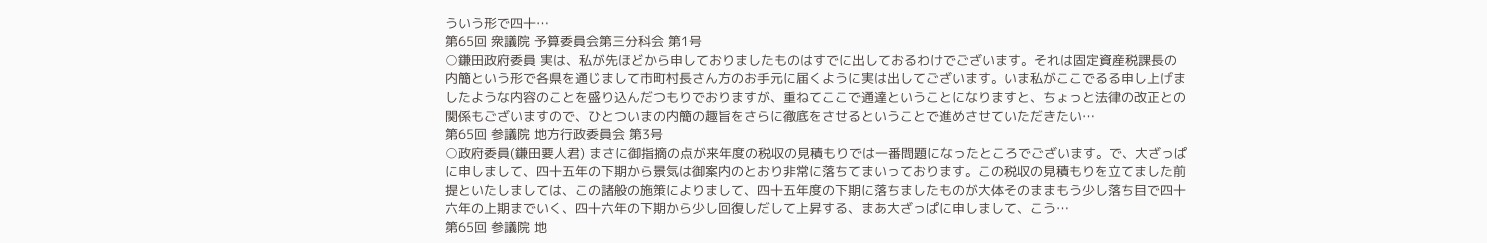ういう形で四十…
第65回 衆議院 予算委員会第三分科会 第1号
○鎌田政府委員 実は、私が先ほどから申しておりましたものはすでに出しておるわけでございます。それは固定資産税課長の内簡という形で各県を通じまして市町村長さん方のお手元に届くように実は出してございます。いま私がここでるる申し上げましたような内容のことを盛り込んだつもりでおりますが、重ねてここで通達ということになりますと、ちょっと法律の改正との関係もございますので、ひとついまの内簡の趣旨をさらに徹底をさせるということで進めさせていただきたい…
第65回 参議院 地方行政委員会 第3号
○政府委員(鎌田要人君) まさに御指摘の点が来年度の税収の見積もりでは一番問題になったところでございます。で、大ざっぱに申しまして、四十五年の下期から景気は御案内のとおり非常に落ちてまいっております。この税収の見積もりを立てました前提といたしましては、この諸般の施策によりまして、四十五年度の下期に落ちましたものが大体そのままもう少し落ち目で四十六年の上期までいく、四十六年の下期から少し回復しだして上昇する、まあ大ざっぱに申しまして、こう…
第65回 参議院 地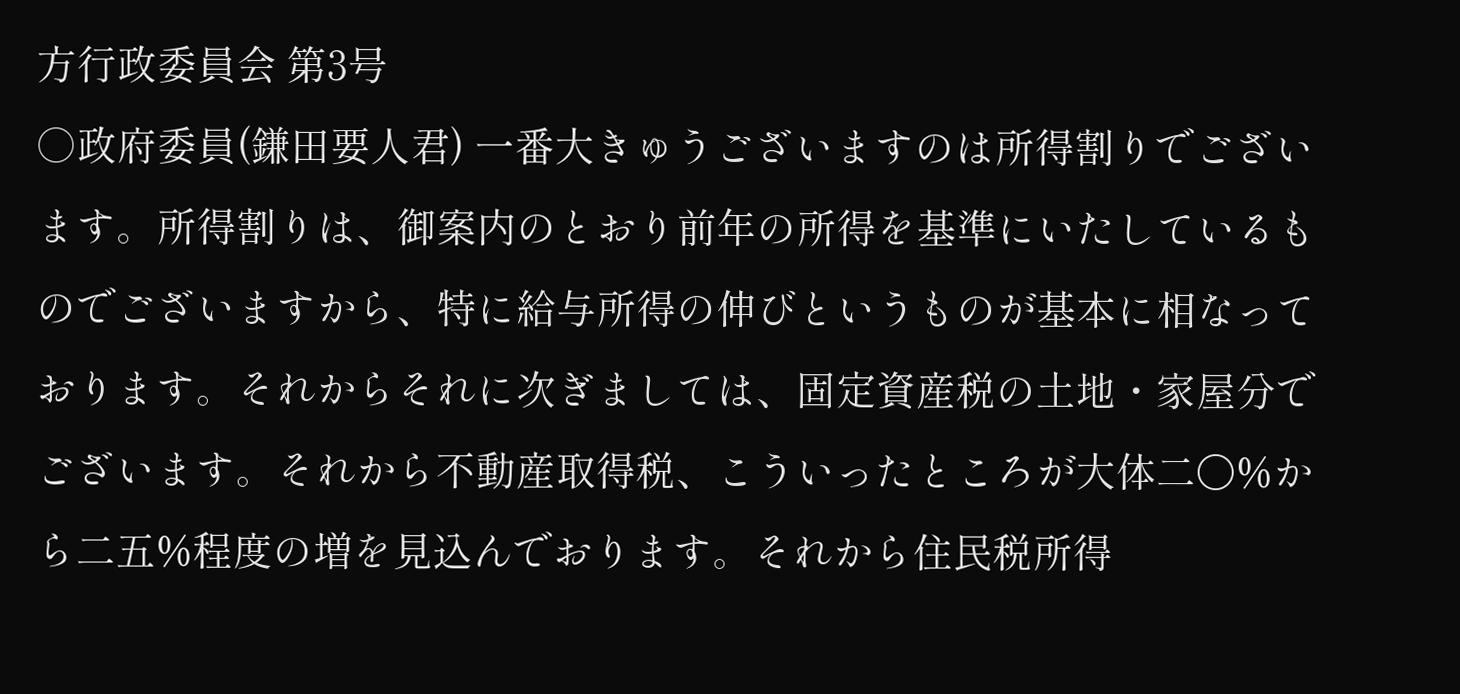方行政委員会 第3号
○政府委員(鎌田要人君) 一番大きゅうございますのは所得割りでございます。所得割りは、御案内のとおり前年の所得を基準にいたしているものでございますから、特に給与所得の伸びというものが基本に相なっております。それからそれに次ぎましては、固定資産税の土地・家屋分でございます。それから不動産取得税、こういったところが大体二〇%から二五%程度の増を見込んでおります。それから住民税所得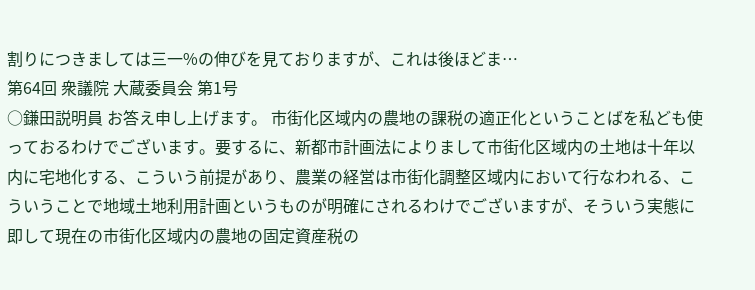割りにつきましては三一%の伸びを見ておりますが、これは後ほどま…
第64回 衆議院 大蔵委員会 第1号
○鎌田説明員 お答え申し上げます。 市街化区域内の農地の課税の適正化ということばを私ども使っておるわけでございます。要するに、新都市計画法によりまして市街化区域内の土地は十年以内に宅地化する、こういう前提があり、農業の経営は市街化調整区域内において行なわれる、こういうことで地域土地利用計画というものが明確にされるわけでございますが、そういう実態に即して現在の市街化区域内の農地の固定資産税の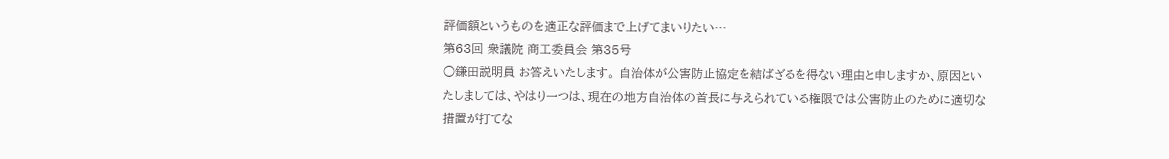評価額というものを適正な評価まで上げてまいりたい…
第63回 衆議院 商工委員会 第35号
○鎌田説明員 お答えいたします。 自治体が公害防止協定を結ばざるを得ない理由と申しますか、原因といたしましては、やはり一つは、現在の地方自治体の首長に与えられている権限では公害防止のために適切な措置が打てな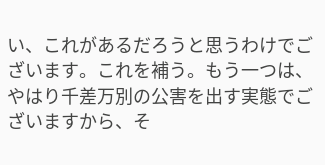い、これがあるだろうと思うわけでございます。これを補う。もう一つは、やはり千差万別の公害を出す実態でございますから、そ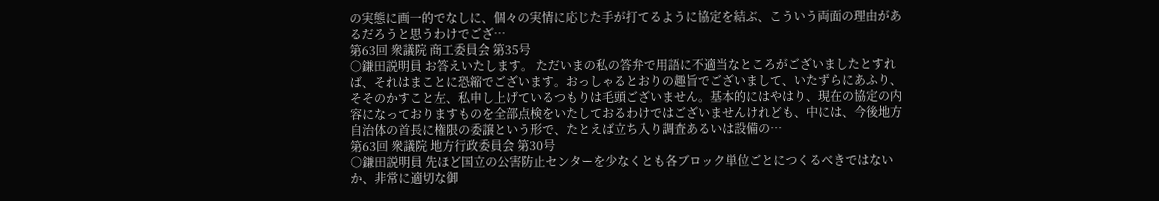の実態に画一的でなしに、個々の実情に応じた手が打てるように協定を結ぶ、こういう両面の理由があるだろうと思うわけでござ…
第63回 衆議院 商工委員会 第35号
○鎌田説明員 お答えいたします。 ただいまの私の答弁で用語に不適当なところがございましたとすれば、それはまことに恐縮でございます。おっしゃるとおりの趣旨でございまして、いたずらにあふり、そそのかすこと左、私申し上げているつもりは毛頭ございません。基本的にはやはり、現在の協定の内容になっておりますものを全部点検をいたしておるわけではございませんけれども、中には、今後地方自治体の首長に権限の委譲という形で、たとえば立ち入り調査あるいは設備の…
第63回 衆議院 地方行政委員会 第30号
○鎌田説明員 先ほど国立の公害防止センターを少なくとも各ブロック単位ごとにつくるべきではないか、非常に適切な御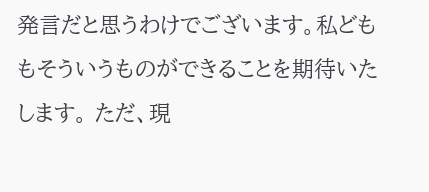発言だと思うわけでございます。私どももそういうものができることを期待いたします。 ただ、現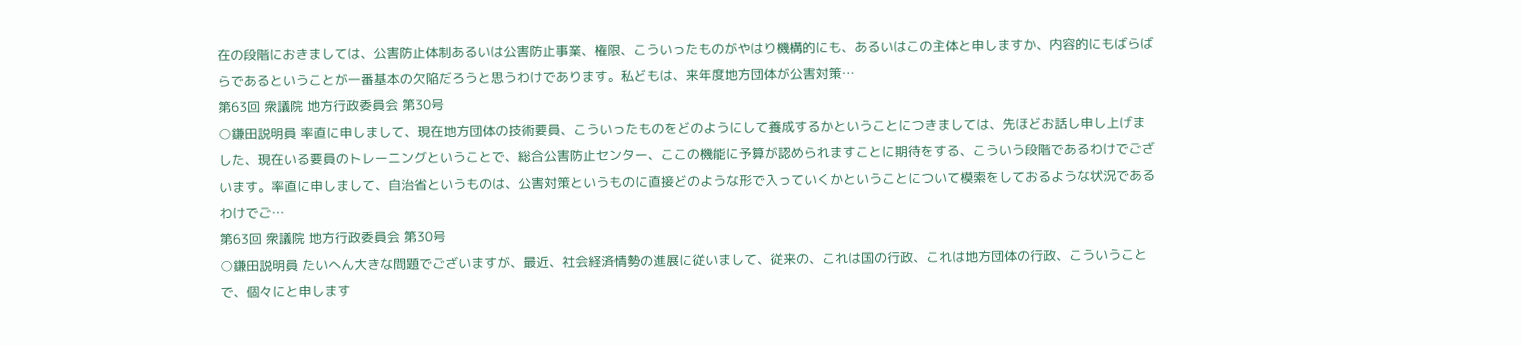在の段階におきましては、公害防止体制あるいは公害防止事業、権限、こういったものがやはり機構的にも、あるいはこの主体と申しますか、内容的にもばらばらであるということが一番基本の欠陥だろうと思うわけであります。私どもは、来年度地方団体が公害対策…
第63回 衆議院 地方行政委員会 第30号
○鎌田説明員 率直に申しまして、現在地方団体の技術要員、こういったものをどのようにして養成するかということにつきましては、先ほどお話し申し上げました、現在いる要員のトレーニングということで、総合公害防止センター、ここの機能に予算が認められますことに期待をする、こういう段階であるわけでございます。率直に申しまして、自治省というものは、公害対策というものに直接どのような形で入っていくかということについて模索をしておるような状況であるわけでご…
第63回 衆議院 地方行政委員会 第30号
○鎌田説明員 たいへん大きな問題でございますが、最近、社会経済情勢の進展に従いまして、従来の、これは国の行政、これは地方団体の行政、こういうことで、個々にと申します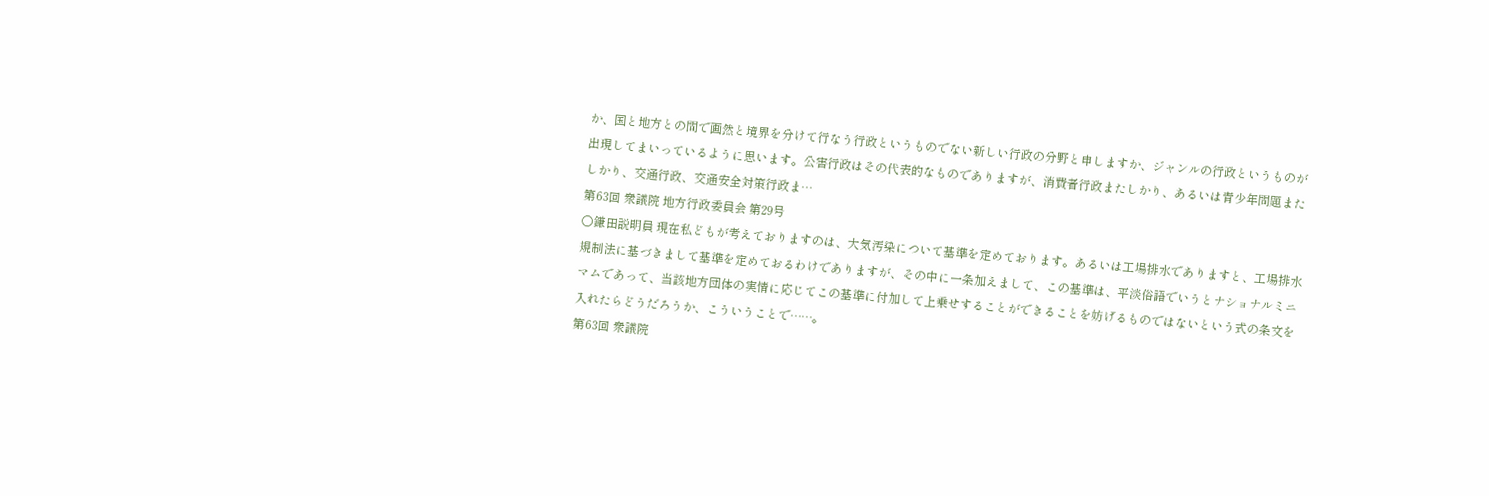か、国と地方との間で画然と境界を分けて行なう行政というものでない新しい行政の分野と申しますか、ジャンルの行政というものが出現してまいっているように思います。公害行政はその代表的なものでありますが、消費者行政またしかり、あるいは青少年問題またしかり、交通行政、交通安全対策行政ま…
第63回 衆議院 地方行政委員会 第29号
○鎌田説明員 現在私どもが考えておりますのは、大気汚染について基準を定めております。あるいは工場排水でありますと、工場排水規制法に基づきまして基準を定めておるわけでありますが、その中に一条加えまして、この基準は、平淡俗語でいうとナショナルミニマムであって、当該地方団体の実情に応じてこの基準に付加して上乗せすることができることを妨げるものではないという式の条文を入れたらどうだろうか、こういうことで……。
第63回 衆議院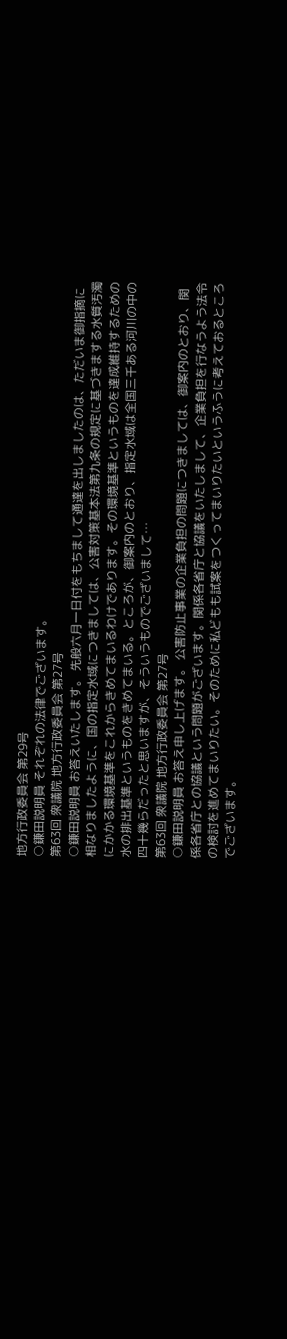地方行政委員会 第29号
○鎌田説明員 それぞれの法律でございます。
第63回 衆議院 地方行政委員会 第27号
○鎌田説明員 お答えいたします。 先般六月一日付をもちまして通達を出しましたのは、ただいま御指摘に相なりましたように、国の指定水域につきましては、公害対策基本法第九条の規定に基づきまする水質汚濁にかかる環境基準をこれからきめてまいるわけであります。その環境基準というものを達成維持するための水の排出基準というものをきめてまいる。ところが、御案内のとおり、指定水域は全国三千ある河川の中の四十幾らだったと思いますが、そういうものでございまして…
第63回 衆議院 地方行政委員会 第27号
○鎌田説明員 お答え申し上げます。 公害防止事業の企業負担の問題につきましては、御案内のとおり、関係各省庁との協議という問題がございます。関係各省庁と協議をいたしまして、企業負担を行なうよう法令の検討を進めてまいりたい。そのために私どもも試案をつくってまいりたいというふうに考えておるところでございます。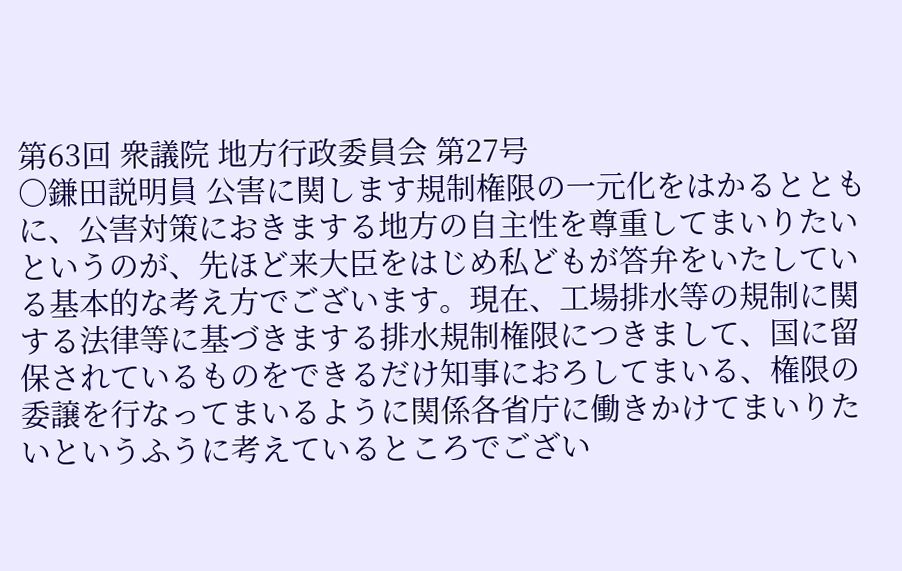第63回 衆議院 地方行政委員会 第27号
○鎌田説明員 公害に関します規制権限の一元化をはかるとともに、公害対策におきまする地方の自主性を尊重してまいりたいというのが、先ほど来大臣をはじめ私どもが答弁をいたしている基本的な考え方でございます。現在、工場排水等の規制に関する法律等に基づきまする排水規制権限につきまして、国に留保されているものをできるだけ知事におろしてまいる、権限の委譲を行なってまいるように関係各省庁に働きかけてまいりたいというふうに考えているところでござい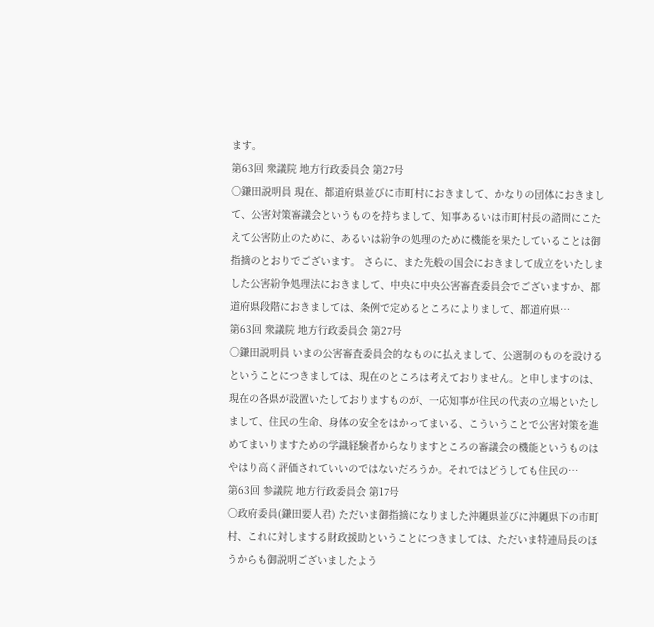ます。
第63回 衆議院 地方行政委員会 第27号
○鎌田説明員 現在、都道府県並びに市町村におきまして、かなりの団体におきまして、公害対策審議会というものを持ちまして、知事あるいは市町村長の諮問にこたえて公害防止のために、あるいは紛争の処理のために機能を果たしていることは御指摘のとおりでございます。 さらに、また先般の国会におきまして成立をいたしました公害紛争処理法におきまして、中央に中央公害審査委員会でございますか、都道府県段階におきましては、条例で定めるところによりまして、都道府県…
第63回 衆議院 地方行政委員会 第27号
○鎌田説明員 いまの公害審査委員会的なものに払えまして、公選制のものを設けるということにつきましては、現在のところは考えておりません。と申しますのは、現在の各県が設置いたしておりますものが、一応知事が住民の代表の立場といたしまして、住民の生命、身体の安全をはかってまいる、こういうことで公害対策を進めてまいりますための学識経験者からなりますところの審議会の機能というものはやはり高く評価されていいのではないだろうか。それではどうしても住民の…
第63回 参議院 地方行政委員会 第17号
○政府委員(鎌田要人君) ただいま御指摘になりました沖繩県並びに沖繩県下の市町村、これに対しまする財政援助ということにつきましては、ただいま特連局長のほうからも御説明ございましたよう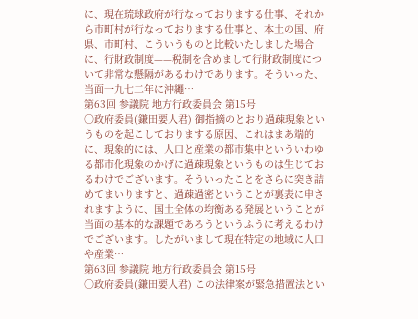に、現在琉球政府が行なっておりまする仕事、それから市町村が行なっておりまする仕事と、本土の国、府県、市町村、こういうものと比較いたしました場合に、行財政制度——税制を含めまして行財政制度について非常な懸隔があるわけであります。そういった、当面一九七二年に沖繩…
第63回 参議院 地方行政委員会 第15号
○政府委員(鎌田要人君) 御指摘のとおり過疎現象というものを起こしておりまする原因、これはまあ端的に、現象的には、人口と産業の都市集中といういわゆる都市化現象のかげに過疎現象というものは生じておるわけでございます。そういったことをさらに突き詰めてまいりますと、過疎過密ということが裏表に申されますように、国土全体の均衡ある発展ということが当面の基本的な課題であろうというふうに考えるわけでございます。したがいまして現在特定の地域に人口や産業…
第63回 参議院 地方行政委員会 第15号
○政府委員(鎌田要人君) この法律案が緊急措置法とい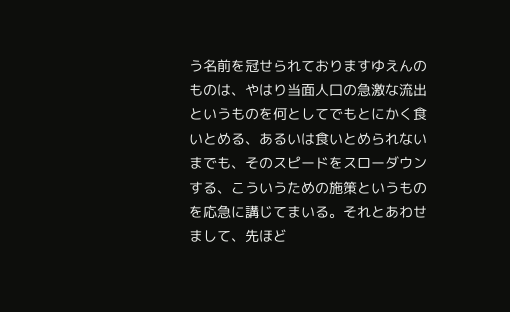う名前を冠せられておりますゆえんのものは、やはり当面人口の急激な流出というものを何としてでもとにかく食いとめる、あるいは食いとめられないまでも、そのスピードをスローダウンする、こういうための施策というものを応急に講じてまいる。それとあわせまして、先ほど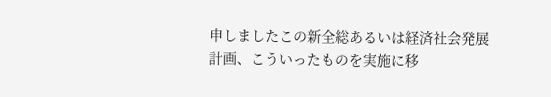申しましたこの新全総あるいは経済社会発展計画、こういったものを実施に移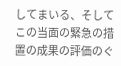してまいる、そしてこの当面の緊急の措置の成果の評価のぐ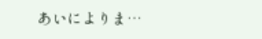あいによりま…